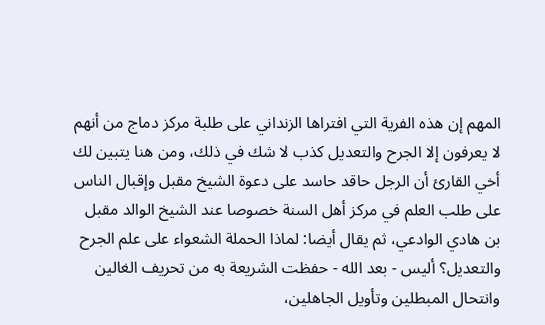المهم إن هذه الفرية التي افتراها الزنداني على طلبة مركز دماج من أنهم لا يعرفون إلا الجرح والتعديل كذب لا شك في ذلك، ومن هنا يتبين لك أخي القارئ أن الرجل حاقد حاسد على دعوة الشيخ مقبل وإقبال الناس على طلب العلم في مركز أهل السنة خصوصا عند الشيخ الوالد مقبل بن هادي الوادعي، ثم يقال أيضا: لماذا الحملة الشعواء على علم الجرح والتعديل؟ أليس - بعد الله - حفظت الشريعة به من تحريف الغالين وانتحال المبطلين وتأويل الجاهلين،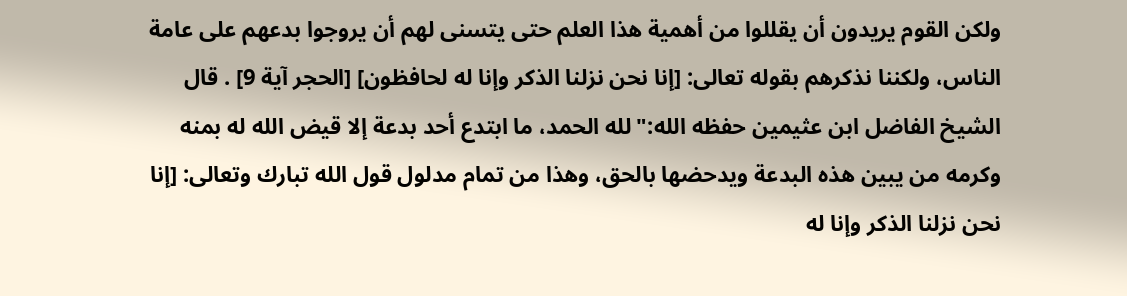ولكن القوم يريدون أن يقللوا من أهمية هذا العلم حتى يتسنى لهم أن يروجوا بدعهم على عامة الناس، ولكننا نذكرهم بقوله تعالى: [إنا نحن نزلنا الذكر وإنا له لحافظون] [الحجر آية 9] . قال الشيخ الفاضل ابن عثيمين حفظه الله:"لله الحمد، ما ابتدع أحد بدعة إلا قيض الله له بمنه وكرمه من يبين هذه البدعة ويدحضها بالحق، وهذا من تمام مدلول قول الله تبارك وتعالى: [إنا نحن نزلنا الذكر وإنا له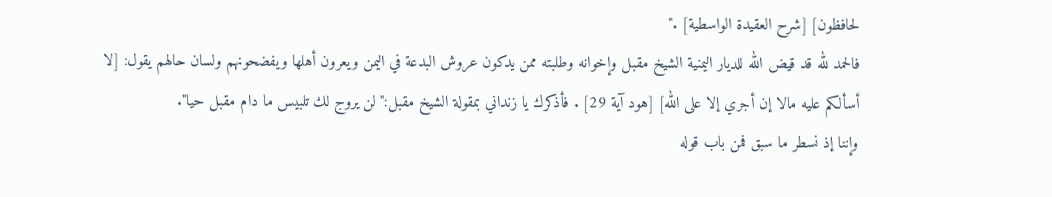لحافظون] [شرح العقيدة الواسطية] ."
فالحمد لله قد قيض الله للديار اليمنية الشيخ مقبل وإخوانه وطلبته ممن يدكون عروش البدعة في اليمن ويعرون أهلها ويفضحونهم ولسان حالهم يقول: [لا أسألكم عليه مالا إن أجري إلا على الله] [هود آية 29] . فأذكرك يا زنداني بمقولة الشيخ مقبل:"لن يروج لك تلبيس ما دام مقبل حيا".
وإننا إذ نسطر ما سبق فمن باب قوله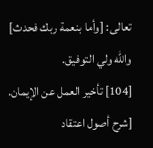تعالى: [وأما بنعمة ربك فحدث] والله ولي التوفيق.
[104] تأخير العمل عن الإيمان. [شرح أصول اعتقاد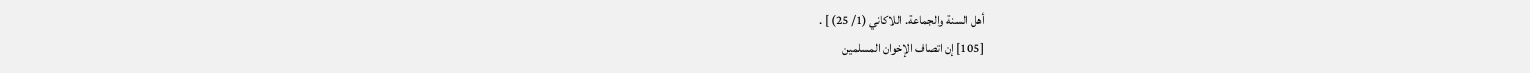أهل السنة والجماعة. اللاكاني (1/ 25) ] .
[105] إن اتصاف الإخوان المسلمين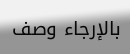بالإرجاء وصف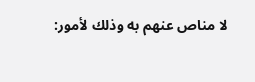لا مناص عنهم به وذلك لأمور: